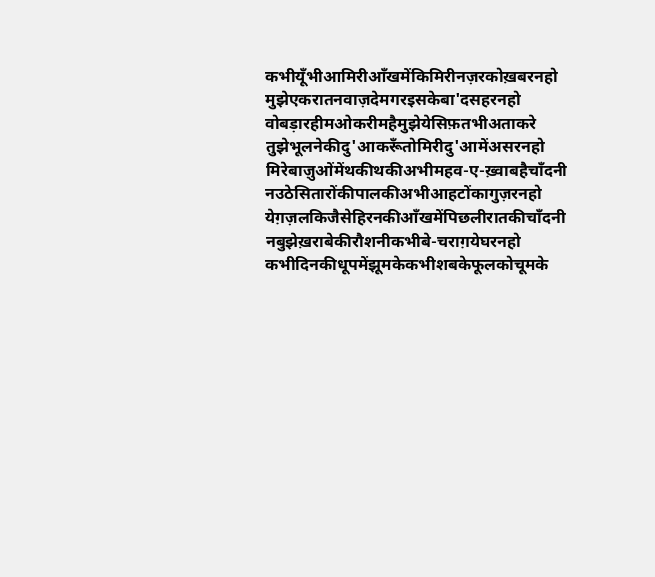कभीयूँभीआमिरीआँखमेंकिमिरीनज़रकोख़बरनहो
मुझेएकरातनवाज़देमगरइसकेबा'दसहरनहो
वोबड़ारहीमओकरीमहैमुझेयेसिफ़तभीअताकरे
तुझेभूलनेकीदु'आकरूँतोमिरीदु'आमेंअसरनहो
मिरेबाज़ुओंमेंथकीथकीअभीमहव-ए-ख़्वाबहैचाँदनी
नउठेसितारोंकीपालकीअभीआहटोंकागुज़रनहो
येग़ज़लकिजैसेहिरनकीआँखमेंपिछलीरातकीचाँदनी
नबुझेख़राबेकीरौशनीकभीबे-चराग़येघरनहो
कभीदिनकीधूपमेंझूमकेकभीशबकेफूलकोचूमके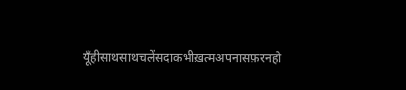यूँहीसाथसाथचलेंसदाकभीख़त्मअपनासफ़रनहो